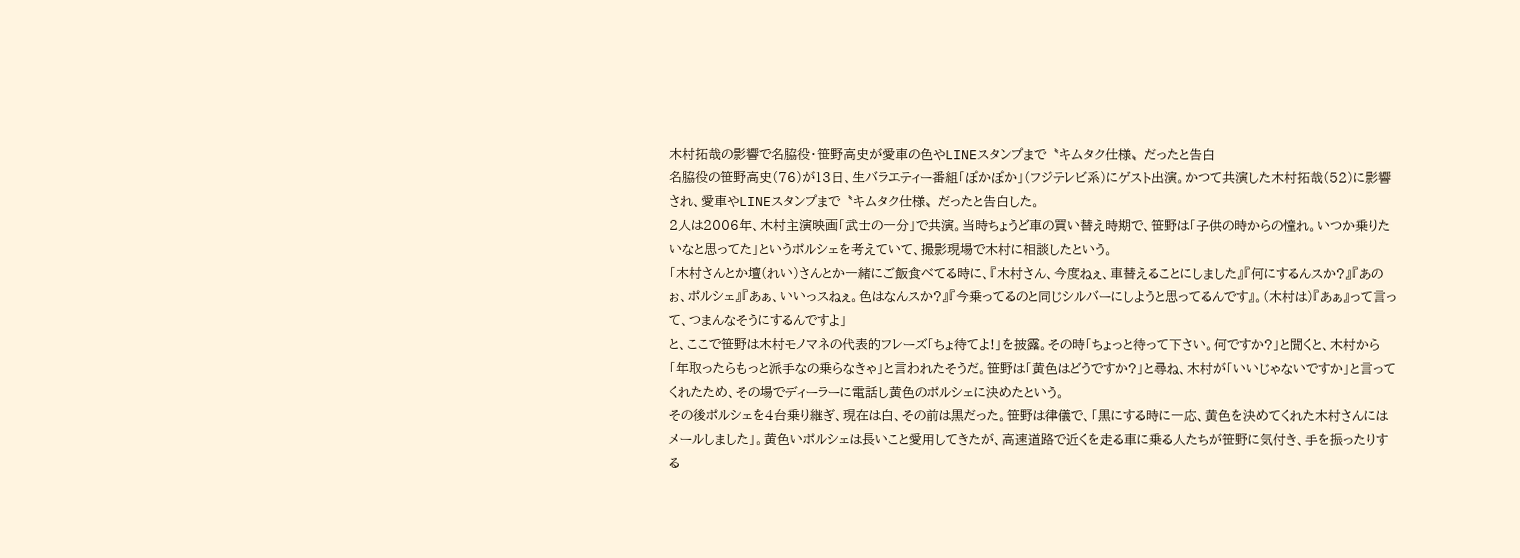木村拓哉の影響で名脇役・笹野高史が愛車の色やLINEスタンプまで〝キムタク仕様〟だったと告白
名脇役の笹野高史(76)が13日、生バラエティー番組「ぽかぽか」(フジテレビ系)にゲスト出演。かつて共演した木村拓哉(52)に影響され、愛車やLINEスタンプまで〝キムタク仕様〟だったと告白した。
2人は2006年、木村主演映画「武士の一分」で共演。当時ちょうど車の買い替え時期で、笹野は「子供の時からの憧れ。いつか乗りたいなと思ってた」というポルシェを考えていて、撮影現場で木村に相談したという。
「木村さんとか壇(れい)さんとか一緒にご飯食べてる時に、『木村さん、今度ねぇ、車替えることにしました』『何にするんスか?』『あのぉ、ポルシェ』『あぁ、いいっスねぇ。色はなんスか?』『今乗ってるのと同じシルバーにしようと思ってるんです』。(木村は)『あぁ』って言って、つまんなそうにするんですよ」
と、ここで笹野は木村モノマネの代表的フレーズ「ちょ待てよ!」を披露。その時「ちょっと待って下さい。何ですか?」と聞くと、木村から「年取ったらもっと派手なの乗らなきゃ」と言われたそうだ。笹野は「黄色はどうですか?」と尋ね、木村が「いいじゃないですか」と言ってくれたため、その場でディーラーに電話し黄色のポルシェに決めたという。
その後ポルシェを4台乗り継ぎ、現在は白、その前は黒だった。笹野は律儀で、「黒にする時に一応、黄色を決めてくれた木村さんにはメールしました」。黄色いポルシェは長いこと愛用してきたが、高速道路で近くを走る車に乗る人たちが笹野に気付き、手を振ったりする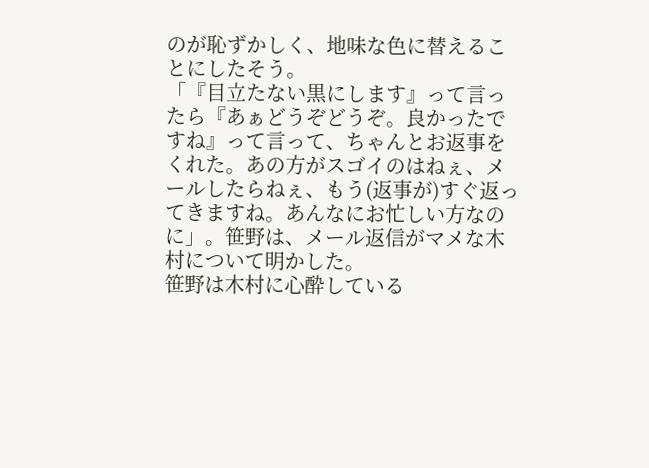のが恥ずかしく、地味な色に替えることにしたそう。
「『目立たない黒にします』って言ったら『あぁどうぞどうぞ。良かったですね』って言って、ちゃんとお返事をくれた。あの方がスゴイのはねぇ、メールしたらねぇ、もう(返事が)すぐ返ってきますね。あんなにお忙しい方なのに」。笹野は、メール返信がマメな木村について明かした。
笹野は木村に心酔している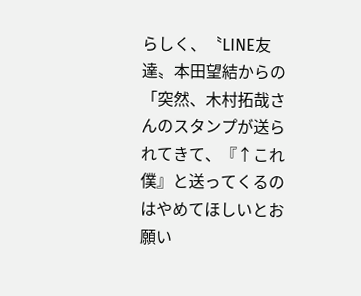らしく、〝LINE友達〟本田望結からの「突然、木村拓哉さんのスタンプが送られてきて、『↑これ僕』と送ってくるのはやめてほしいとお願い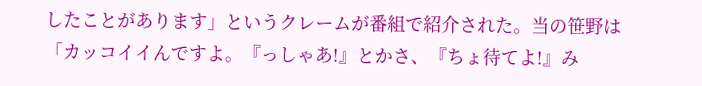したことがあります」というクレームが番組で紹介された。当の笹野は「カッコイイんですよ。『っしゃあ!』とかさ、『ちょ待てよ!』み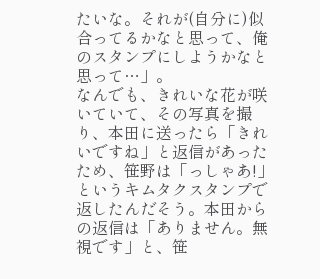たいな。それが(自分に)似合ってるかなと思って、俺のスタンプにしようかなと思って…」。
なんでも、きれいな花が咲いていて、その写真を撮り、本田に送ったら「きれいですね」と返信があったため、笹野は「っしゃあ!」というキムタクスタンプで返したんだそう。本田からの返信は「ありません。無視です」と、笹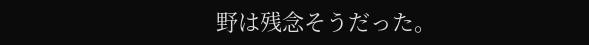野は残念そうだった。